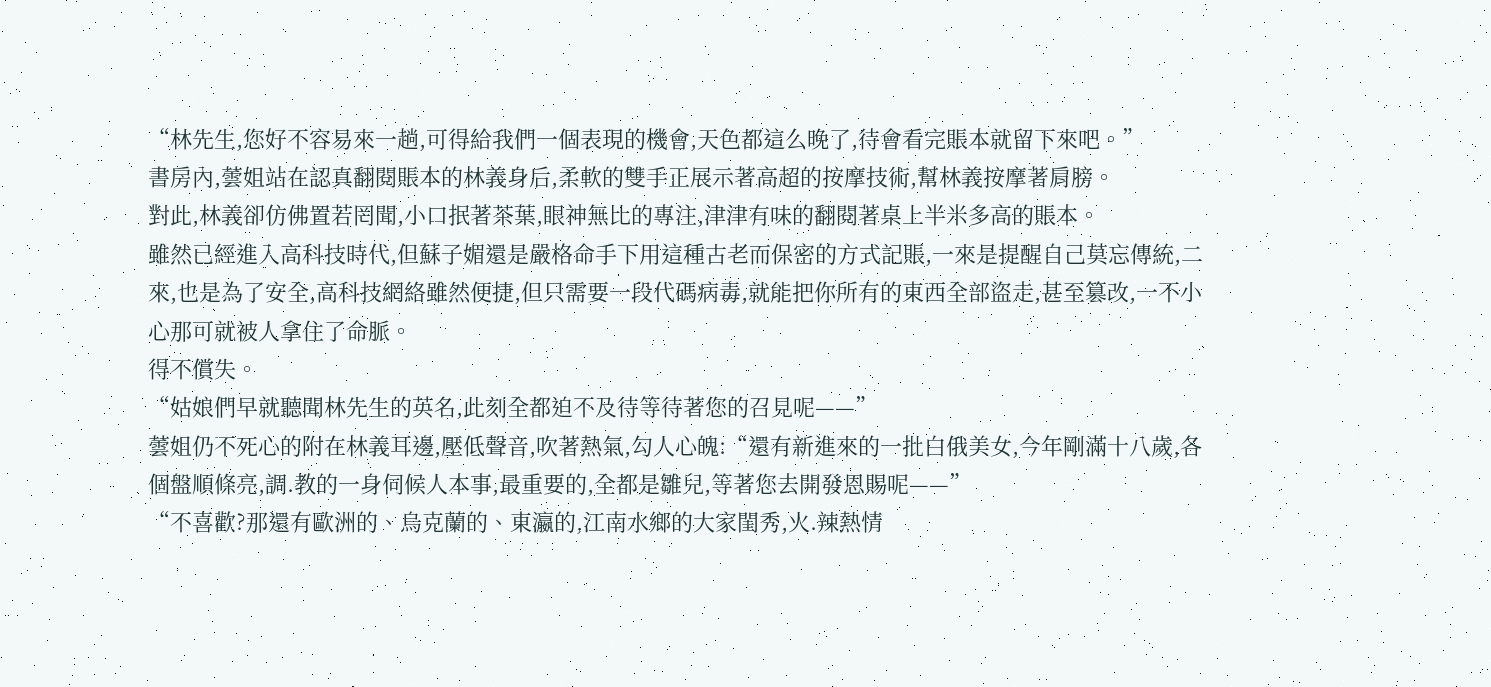“林先生,您好不容易來一趟,可得給我們一個表現的機會,天色都這么晚了,待會看完賬本就留下來吧。”
書房內,蕓姐站在認真翻閱賬本的林義身后,柔軟的雙手正展示著高超的按摩技術,幫林義按摩著肩膀。
對此,林義卻仿佛置若罔聞,小口抿著茶葉,眼神無比的專注,津津有味的翻閱著桌上半米多高的賬本。
雖然已經進入高科技時代,但蘇子媚還是嚴格命手下用這種古老而保密的方式記賬,一來是提醒自己莫忘傳統,二來,也是為了安全,高科技網絡雖然便捷,但只需要一段代碼病毒,就能把你所有的東西全部盜走,甚至篡改,一不小心那可就被人拿住了命脈。
得不償失。
“姑娘們早就聽聞林先生的英名,此刻全都迫不及待等待著您的召見呢——”
蕓姐仍不死心的附在林義耳邊,壓低聲音,吹著熱氣,勾人心魄:“還有新進來的一批白俄美女,今年剛滿十八歲,各個盤順條亮,調.教的一身伺候人本事,最重要的,全都是雛兒,等著您去開發恩賜呢——”
“不喜歡?那還有歐洲的、烏克蘭的、東瀛的,江南水鄉的大家閨秀,火.辣熱情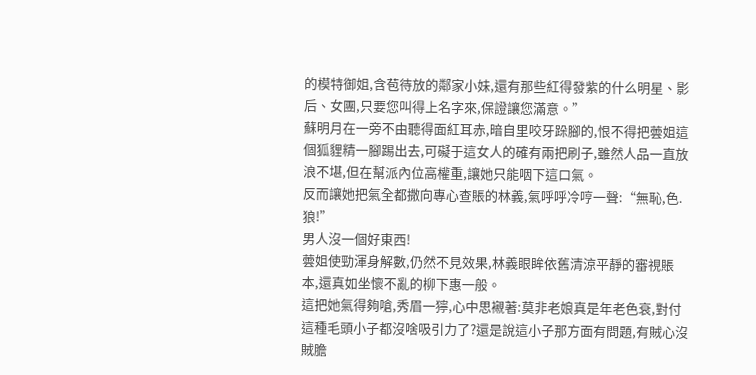的模特御姐,含苞待放的鄰家小妹,還有那些紅得發紫的什么明星、影后、女團,只要您叫得上名字來,保證讓您滿意。”
蘇明月在一旁不由聽得面紅耳赤,暗自里咬牙跺腳的,恨不得把蕓姐這個狐貍精一腳踢出去,可礙于這女人的確有兩把刷子,雖然人品一直放浪不堪,但在幫派內位高權重,讓她只能咽下這口氣。
反而讓她把氣全都撒向專心查賬的林義,氣呼呼冷哼一聲:“無恥,色.狼!”
男人沒一個好東西!
蕓姐使勁渾身解數,仍然不見效果,林義眼眸依舊清涼平靜的審視賬本,還真如坐懷不亂的柳下惠一般。
這把她氣得夠嗆,秀眉一獰,心中思襯著:莫非老娘真是年老色衰,對付這種毛頭小子都沒啥吸引力了?還是說這小子那方面有問題,有賊心沒賊膽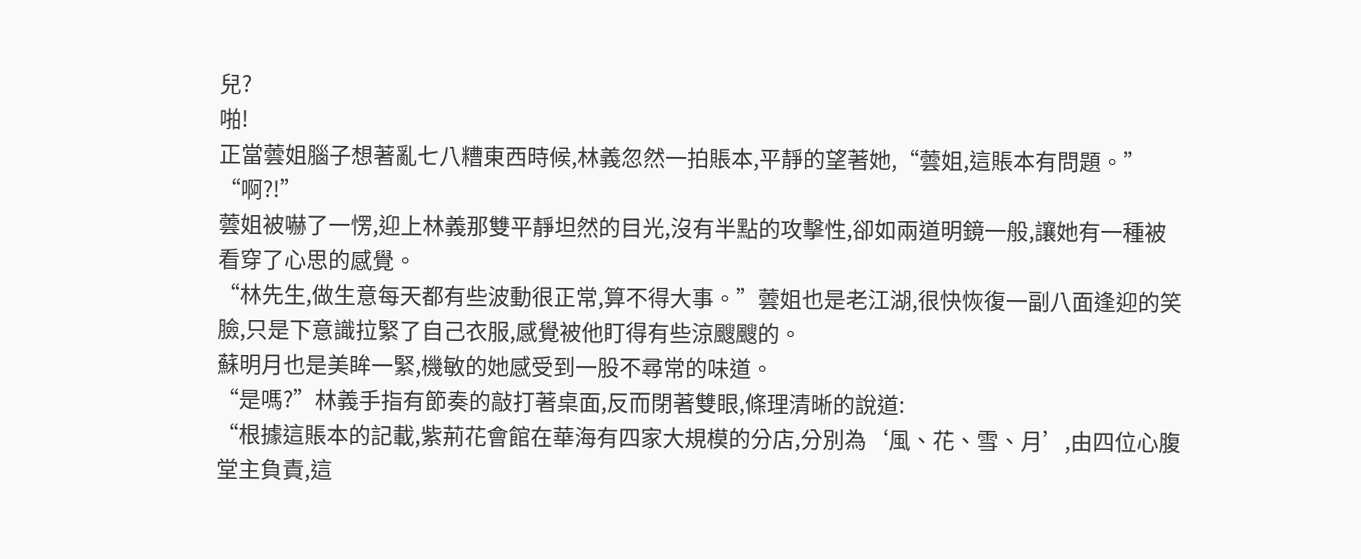兒?
啪!
正當蕓姐腦子想著亂七八糟東西時候,林義忽然一拍賬本,平靜的望著她,“蕓姐,這賬本有問題。”
“啊?!”
蕓姐被嚇了一愣,迎上林義那雙平靜坦然的目光,沒有半點的攻擊性,卻如兩道明鏡一般,讓她有一種被看穿了心思的感覺。
“林先生,做生意每天都有些波動很正常,算不得大事。”蕓姐也是老江湖,很快恢復一副八面逢迎的笑臉,只是下意識拉緊了自己衣服,感覺被他盯得有些涼颼颼的。
蘇明月也是美眸一緊,機敏的她感受到一股不尋常的味道。
“是嗎?”林義手指有節奏的敲打著桌面,反而閉著雙眼,條理清晰的說道:
“根據這賬本的記載,紫荊花會館在華海有四家大規模的分店,分別為‘風、花、雪、月’,由四位心腹堂主負責,這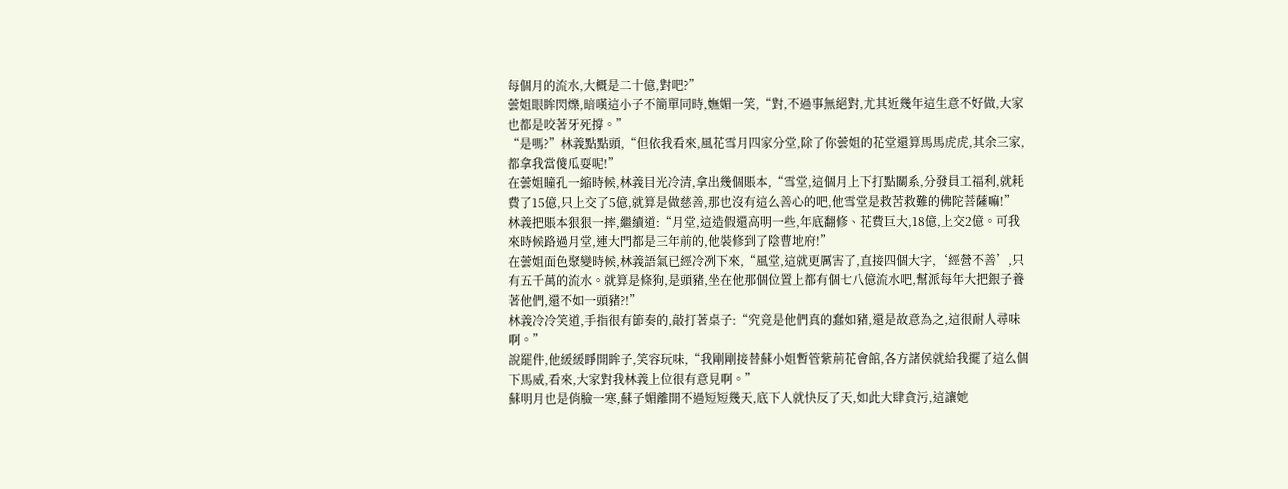每個月的流水,大概是二十億,對吧?”
蕓姐眼眸閃爍,暗嘆這小子不簡單同時,嫵媚一笑,“對,不過事無絕對,尤其近幾年這生意不好做,大家也都是咬著牙死撐。”
“是嗎?”林義點點頭,“但依我看來,風花雪月四家分堂,除了你蕓姐的花堂還算馬馬虎虎,其余三家,都拿我當傻瓜耍呢!”
在蕓姐瞳孔一縮時候,林義目光冷清,拿出幾個賬本,“雪堂,這個月上下打點關系,分發員工福利,就耗費了15億,只上交了5億,就算是做慈善,那也沒有這么善心的吧,他雪堂是救苦救難的佛陀菩薩嘛!”
林義把賬本狠狠一摔,繼續道:“月堂,這造假還高明一些,年底翻修、花費巨大,18億,上交2億。可我來時候路過月堂,連大門都是三年前的,他裝修到了陰曹地府!”
在蕓姐面色聚變時候,林義語氣已經冷冽下來,“風堂,這就更厲害了,直接四個大字,‘經營不善’,只有五千萬的流水。就算是條狗,是頭豬,坐在他那個位置上都有個七八億流水吧,幫派每年大把銀子養著他們,還不如一頭豬?!”
林義冷冷笑道,手指很有節奏的,敲打著桌子:“究竟是他們真的蠢如豬,還是故意為之,這很耐人尋味啊。”
說罷件,他緩緩睜開眸子,笑容玩味,“我剛剛接替蘇小姐暫管紫荊花會館,各方諸侯就給我擺了這么個下馬威,看來,大家對我林義上位很有意見啊。”
蘇明月也是俏臉一寒,蘇子媚離開不過短短幾天,底下人就快反了天,如此大肆貪污,這讓她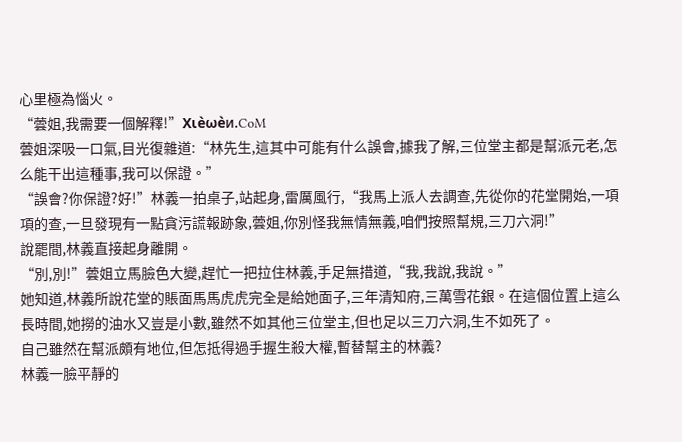心里極為惱火。
“蕓姐,我需要一個解釋!”Xιèωèи.CoM
蕓姐深吸一口氣,目光復雜道:“林先生,這其中可能有什么誤會,據我了解,三位堂主都是幫派元老,怎么能干出這種事,我可以保證。”
“誤會?你保證?好!”林義一拍桌子,站起身,雷厲風行,“我馬上派人去調查,先從你的花堂開始,一項項的查,一旦發現有一點貪污謊報跡象,蕓姐,你別怪我無情無義,咱們按照幫規,三刀六洞!”
說罷間,林義直接起身離開。
“別,別!”蕓姐立馬臉色大變,趕忙一把拉住林義,手足無措道,“我,我說,我說。”
她知道,林義所說花堂的賬面馬馬虎虎完全是給她面子,三年清知府,三萬雪花銀。在這個位置上這么長時間,她撈的油水又豈是小數,雖然不如其他三位堂主,但也足以三刀六洞,生不如死了。
自己雖然在幫派頗有地位,但怎抵得過手握生殺大權,暫替幫主的林義?
林義一臉平靜的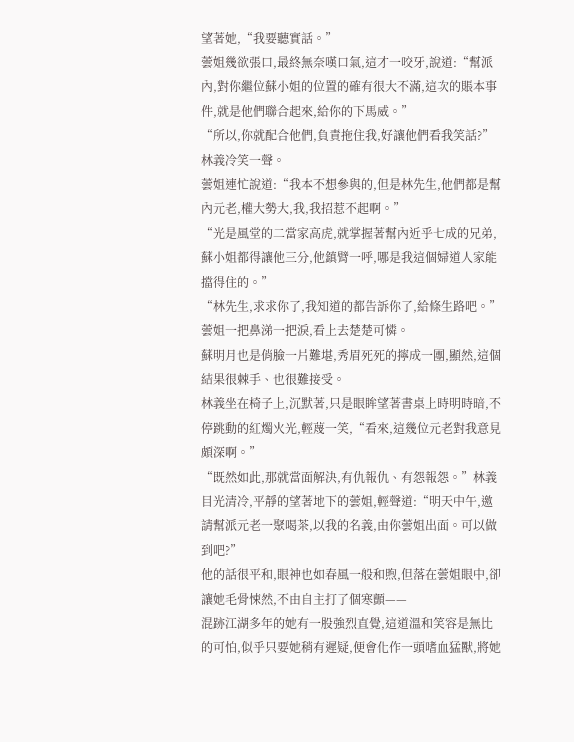望著她,“我要聽實話。”
蕓姐幾欲張口,最終無奈嘆口氣,這才一咬牙,說道:“幫派內,對你繼位蘇小姐的位置的確有很大不滿,這次的賬本事件,就是他們聯合起來,給你的下馬威。”
“所以,你就配合他們,負責拖住我,好讓他們看我笑話?”林義冷笑一聲。
蕓姐連忙說道:“我本不想參與的,但是林先生,他們都是幫內元老,權大勢大,我,我招惹不起啊。”
“光是風堂的二當家高虎,就掌握著幫內近乎七成的兄弟,蘇小姐都得讓他三分,他鎮臂一呼,哪是我這個婦道人家能擋得住的。”
“林先生,求求你了,我知道的都告訴你了,給條生路吧。”
蕓姐一把鼻涕一把淚,看上去楚楚可憐。
蘇明月也是俏臉一片難堪,秀眉死死的擰成一團,顯然,這個結果很棘手、也很難接受。
林義坐在椅子上,沉默著,只是眼眸望著書桌上時明時暗,不停跳動的紅燭火光,輕蔑一笑,“看來,這幾位元老對我意見頗深啊。”
“既然如此,那就當面解決,有仇報仇、有怨報怨。”林義目光清冷,平靜的望著地下的蕓姐,輕聲道:“明天中午,邀請幫派元老一聚喝茶,以我的名義,由你蕓姐出面。可以做到吧?”
他的話很平和,眼神也如春風一般和煦,但落在蕓姐眼中,卻讓她毛骨悚然,不由自主打了個寒顫——
混跡江湖多年的她有一股強烈直覺,這道溫和笑容是無比的可怕,似乎只要她稍有遲疑,便會化作一頭嗜血猛獸,將她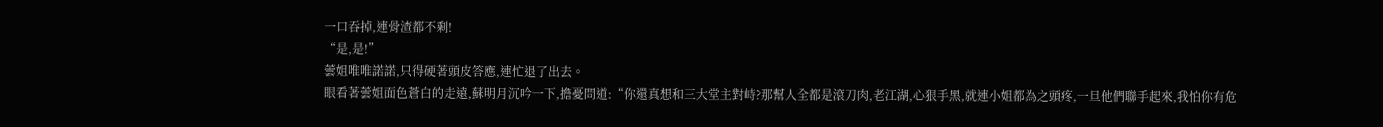一口吞掉,連骨渣都不剩!
“是,是!”
蕓姐唯唯諾諾,只得硬著頭皮答應,連忙退了出去。
眼看著蕓姐面色蒼白的走遠,蘇明月沉吟一下,擔憂問道:“你還真想和三大堂主對峙?那幫人全都是滾刀肉,老江湖,心狠手黑,就連小姐都為之頭疼,一旦他們聯手起來,我怕你有危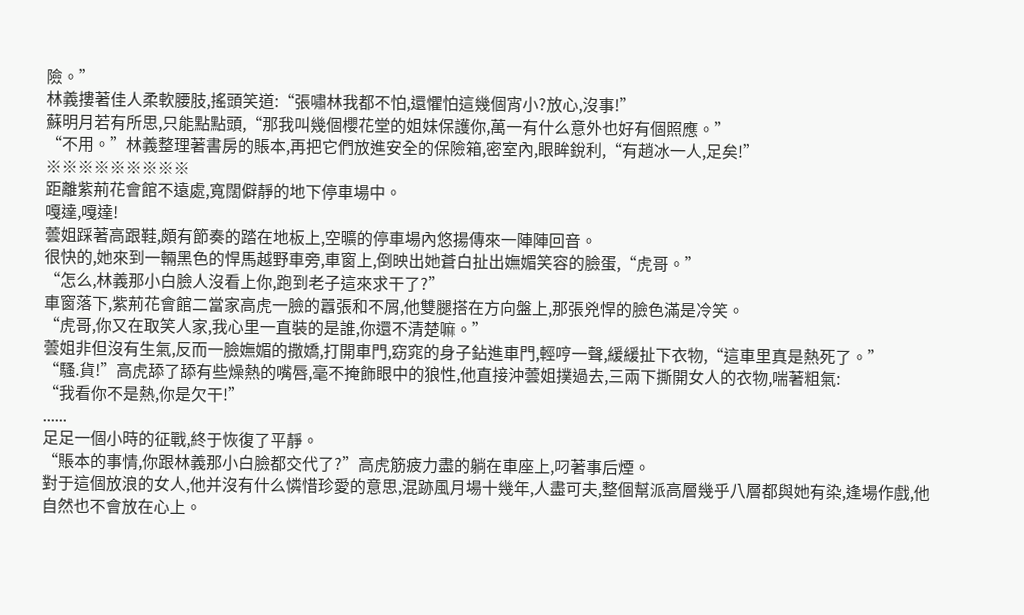險。”
林義摟著佳人柔軟腰肢,搖頭笑道:“張嘯林我都不怕,還懼怕這幾個宵小?放心,沒事!”
蘇明月若有所思,只能點點頭,“那我叫幾個櫻花堂的姐妹保護你,萬一有什么意外也好有個照應。”
“不用。”林義整理著書房的賬本,再把它們放進安全的保險箱,密室內,眼眸銳利,“有趙冰一人,足矣!”
※※※※※※※※※
距離紫荊花會館不遠處,寬闊僻靜的地下停車場中。
嘎達,嘎達!
蕓姐踩著高跟鞋,頗有節奏的踏在地板上,空曠的停車場內悠揚傳來一陣陣回音。
很快的,她來到一輛黑色的悍馬越野車旁,車窗上,倒映出她蒼白扯出嫵媚笑容的臉蛋,“虎哥。”
“怎么,林義那小白臉人沒看上你,跑到老子這來求干了?”
車窗落下,紫荊花會館二當家高虎一臉的囂張和不屑,他雙腿搭在方向盤上,那張兇悍的臉色滿是冷笑。
“虎哥,你又在取笑人家,我心里一直裝的是誰,你還不清楚嘛。”
蕓姐非但沒有生氣,反而一臉嫵媚的撒嬌,打開車門,窈窕的身子鉆進車門,輕哼一聲,緩緩扯下衣物,“這車里真是熱死了。”
“騷.貨!”高虎舔了舔有些燥熱的嘴唇,毫不掩飾眼中的狼性,他直接沖蕓姐撲過去,三兩下撕開女人的衣物,喘著粗氣:
“我看你不是熱,你是欠干!”
......
足足一個小時的征戰,終于恢復了平靜。
“賬本的事情,你跟林義那小白臉都交代了?”高虎筋疲力盡的躺在車座上,叼著事后煙。
對于這個放浪的女人,他并沒有什么憐惜珍愛的意思,混跡風月場十幾年,人盡可夫,整個幫派高層幾乎八層都與她有染,逢場作戲,他自然也不會放在心上。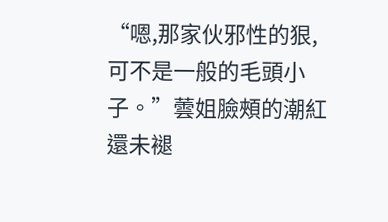“嗯,那家伙邪性的狠,可不是一般的毛頭小子。”蕓姐臉頰的潮紅還未褪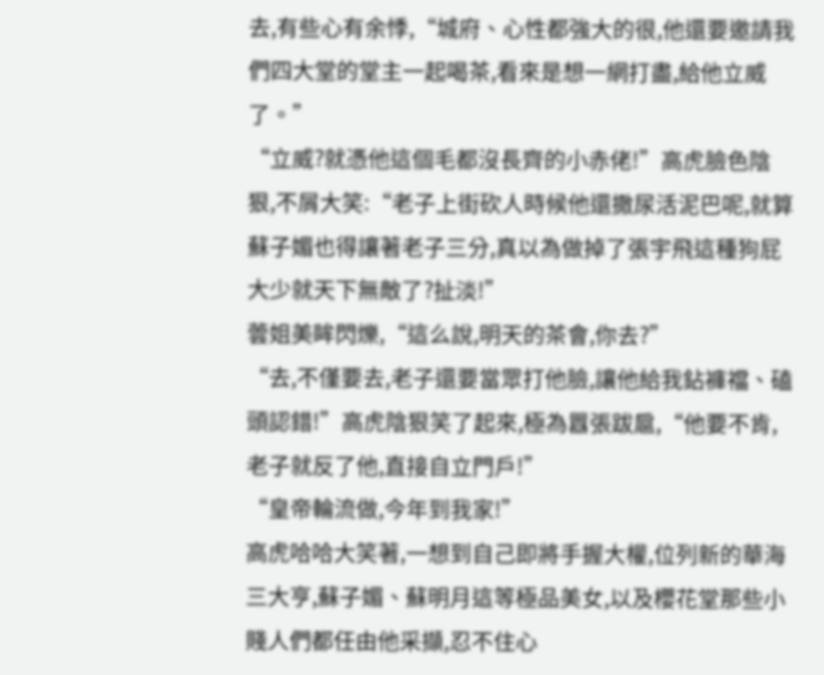去,有些心有余悸,“城府、心性都強大的很,他還要邀請我們四大堂的堂主一起喝茶,看來是想一網打盡,給他立威了。”
“立威?就憑他這個毛都沒長齊的小赤佬!”高虎臉色陰狠,不屑大笑:“老子上街砍人時候他還撒尿活泥巴呢,就算蘇子媚也得讓著老子三分,真以為做掉了張宇飛這種狗屁大少就天下無敵了?扯淡!”
蕓姐美眸閃爍,“這么說,明天的茶會,你去?”
“去,不僅要去,老子還要當眾打他臉,讓他給我鉆褲襠、磕頭認錯!”高虎陰狠笑了起來,極為囂張跋扈,“他要不肯,老子就反了他,直接自立門戶!”
“皇帝輪流做,今年到我家!”
高虎哈哈大笑著,一想到自己即將手握大權,位列新的華海三大亨,蘇子媚、蘇明月這等極品美女,以及櫻花堂那些小賤人們都任由他采擷,忍不住心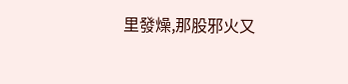里發燥,那股邪火又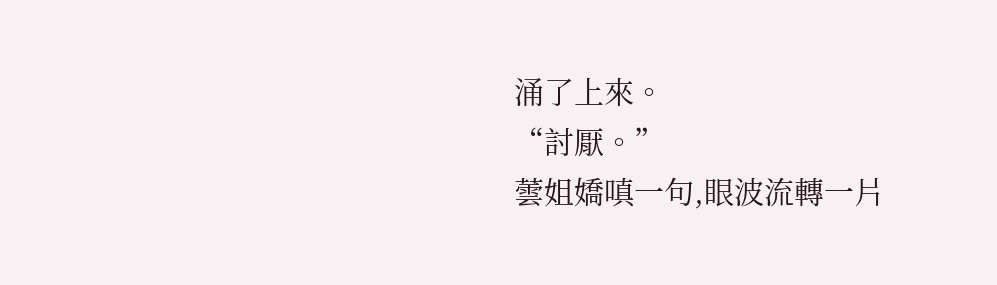涌了上來。
“討厭。”
蕓姐嬌嗔一句,眼波流轉一片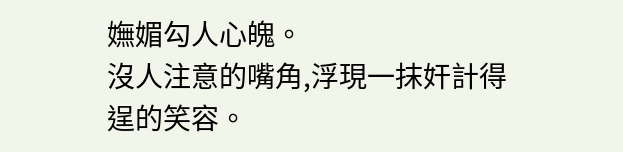嫵媚勾人心魄。
沒人注意的嘴角,浮現一抹奸計得逞的笑容。